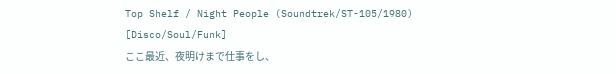Top Shelf / Night People (Soundtrek/ST-105/1980)
[Disco/Soul/Funk]
ここ最近、夜明けまで仕事をし、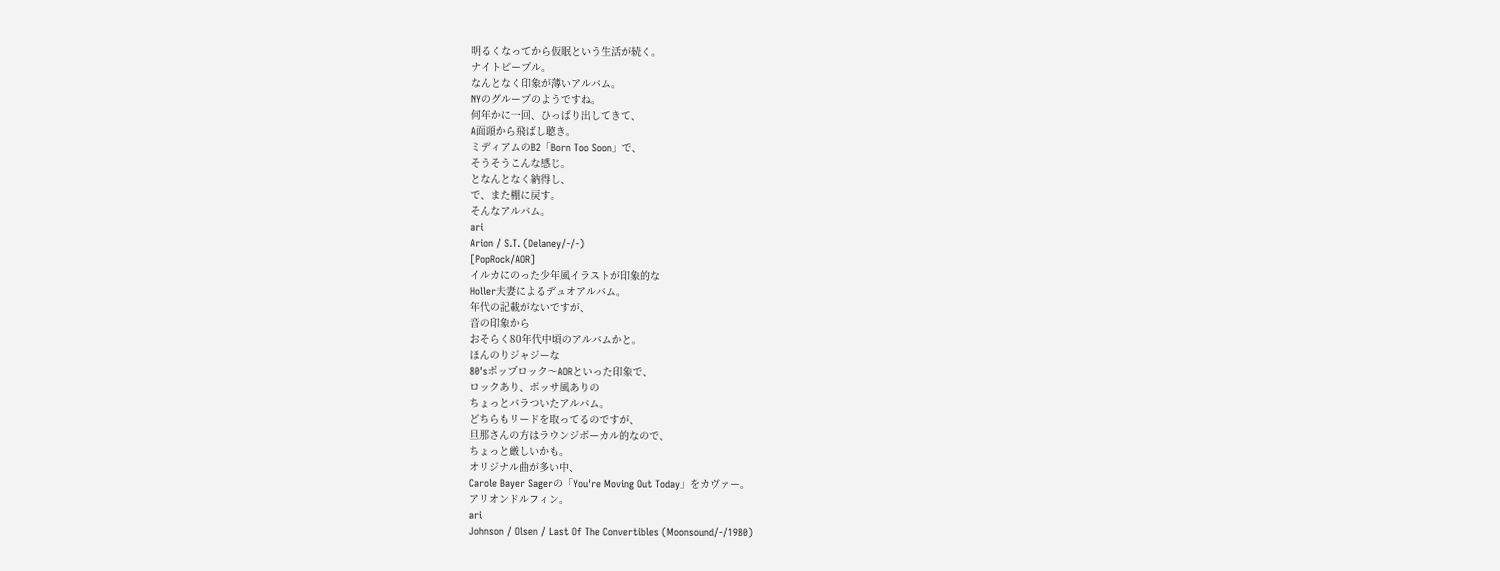明るくなってから仮眠という生活が続く。
ナイトピープル。
なんとなく印象が薄いアルバム。
NYのグループのようですね。
何年かに一回、ひっぱり出してきて、
A面頭から飛ばし聴き。
ミディアムのB2「Born Too Soon」で、
そうそうこんな感じ。
となんとなく納得し、
で、また棚に戻す。
そんなアルバム。
ari
Arion / S.T. (Delaney/-/-)
[PopRock/AOR]
イルカにのった少年風イラストが印象的な
Holler夫妻によるデュオアルバム。
年代の記載がないですが、
音の印象から
おそらく80年代中頃のアルバムかと。
ほんのりジャジーな
80'sポップロック〜AORといった印象で、
ロックあり、ボッサ風ありの
ちょっとバラついたアルバム。
どちらもリードを取ってるのですが、
旦那さんの方はラウンジボーカル的なので、
ちょっと厳しいかも。
オリジナル曲が多い中、
Carole Bayer Sagerの「You're Moving Out Today」をカヴァー。
アリオンドルフィン。
ari
Johnson / Olsen / Last Of The Convertibles (Moonsound/-/1980)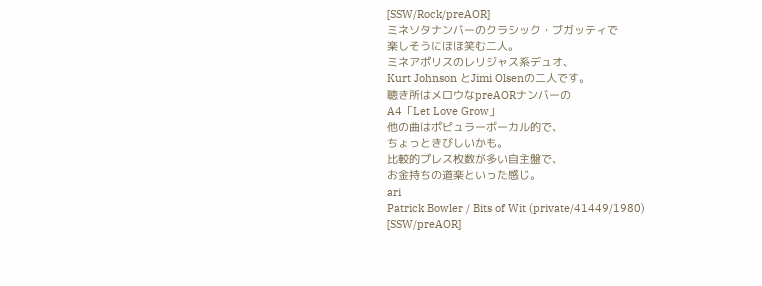[SSW/Rock/preAOR]
ミネソタナンバーのクラシック・ブガッティで
楽しそうにほほ笑む二人。
ミネアポリスのレリジャス系デュオ、
Kurt Johnson とJimi Olsenの二人です。
聴き所はメロウなpreAORナンバーの
A4「Let Love Grow」
他の曲はポピュラーボーカル的で、
ちょっときびしいかも。
比較的プレス枚数が多い自主盤で、
お金持ちの道楽といった感じ。
ari
Patrick Bowler / Bits of Wit (private/41449/1980)
[SSW/preAOR]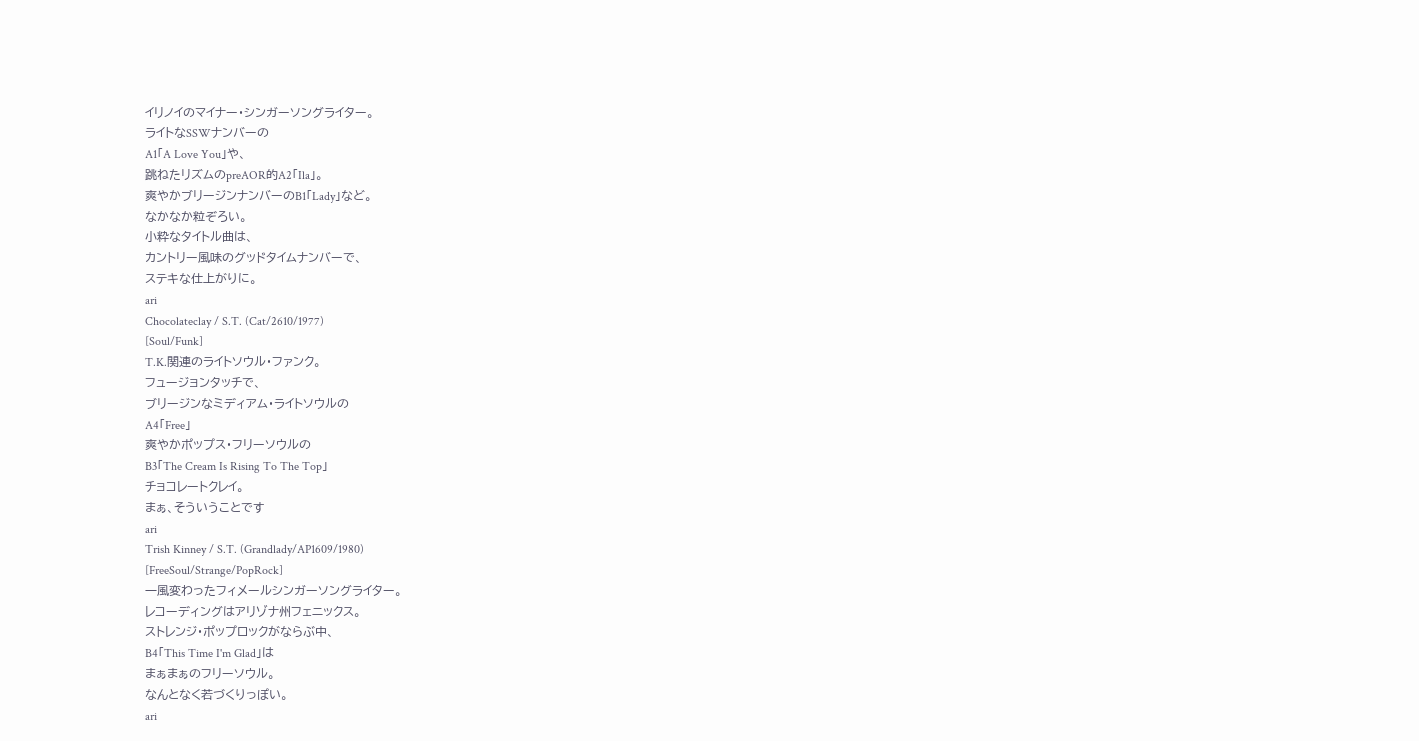イリノイのマイナー・シンガーソングライター。
ライトなSSWナンバーの
A1「A Love You」や、
跳ねたリズムのpreAOR的A2「Ila」。
爽やかブリージンナンバーのB1「Lady」など。
なかなか粒ぞろい。
小粋なタイトル曲は、
カントリー風味のグッドタイムナンバーで、
ステキな仕上がりに。
ari
Chocolateclay / S.T. (Cat/2610/1977)
[Soul/Funk]
T.K.関連のライトソウル・ファンク。
フュージョンタッチで、
ブリージンなミディアム・ライトソウルの
A4「Free」
爽やかポップス・フリーソウルの
B3「The Cream Is Rising To The Top」
チョコレートクレイ。
まぁ、そういうことです
ari
Trish Kinney / S.T. (Grandlady/AP1609/1980)
[FreeSoul/Strange/PopRock]
一風変わったフィメールシンガーソングライター。
レコーディングはアリゾナ州フェニックス。
ストレンジ・ポップロックがならぶ中、
B4「This Time I'm Glad」は
まぁまぁのフリーソウル。
なんとなく若づくりっぽい。
ari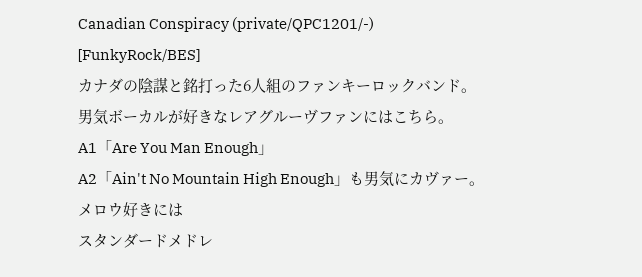Canadian Conspiracy (private/QPC1201/-)
[FunkyRock/BES]
カナダの陰謀と銘打った6人組のファンキーロックバンド。
男気ボーカルが好きなレアグルーヴファンにはこちら。
A1「Are You Man Enough」
A2「Ain't No Mountain High Enough」も男気にカヴァー。
メロウ好きには
スタンダードメドレ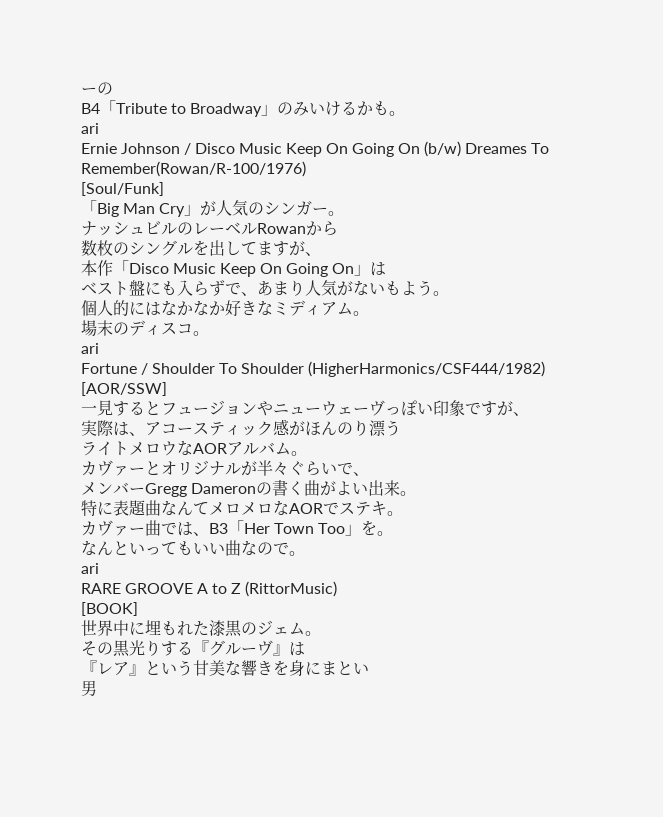ーの
B4「Tribute to Broadway」のみいけるかも。
ari
Ernie Johnson / Disco Music Keep On Going On (b/w) Dreames To Remember(Rowan/R-100/1976)
[Soul/Funk]
「Big Man Cry」が人気のシンガー。
ナッシュビルのレーベルRowanから
数枚のシングルを出してますが、
本作「Disco Music Keep On Going On」は
ベスト盤にも入らずで、あまり人気がないもよう。
個人的にはなかなか好きなミディアム。
場末のディスコ。
ari
Fortune / Shoulder To Shoulder (HigherHarmonics/CSF444/1982)
[AOR/SSW]
一見するとフュージョンやニューウェーヴっぽい印象ですが、
実際は、アコースティック感がほんのり漂う
ライトメロウなAORアルバム。
カヴァーとオリジナルが半々ぐらいで、
メンバーGregg Dameronの書く曲がよい出来。
特に表題曲なんてメロメロなAORでステキ。
カヴァー曲では、B3「Her Town Too」を。
なんといってもいい曲なので。
ari
RARE GROOVE A to Z (RittorMusic)
[BOOK]
世界中に埋もれた漆黒のジェム。
その黒光りする『グルーヴ』は
『レア』という甘美な響きを身にまとい
男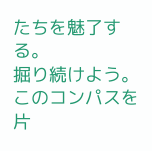たちを魅了する。
掘り続けよう。
このコンパスを片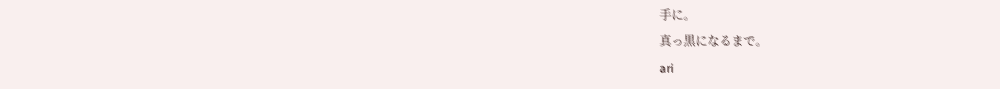手に。
真っ黒になるまで。
ari